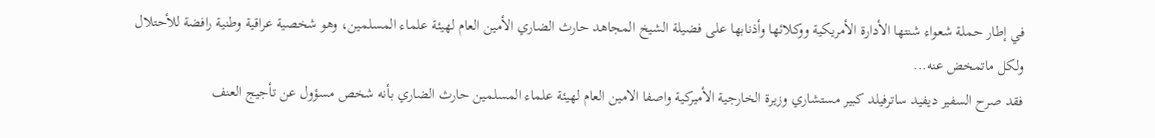في إطار حملة شعواء شنتها الأدارة الأمريكية ووكلائها وأذنابها على فضيلة الشيخ المجاهد حارث الضاري الأمين العام لهيئة علماء المسلمين، وهو شخصية عراقية وطنية رافضة للأحتلال ولكل ماتمخض عنه...
فقد صرح السفير ديفيد ساترفيلد كبير مستشاري وزيرة الخارجية الأميركية واصفا الامين العام لهيئة علماء المسلمين حارث الضاري بأنه شخص مسؤول عن تأجيج العنف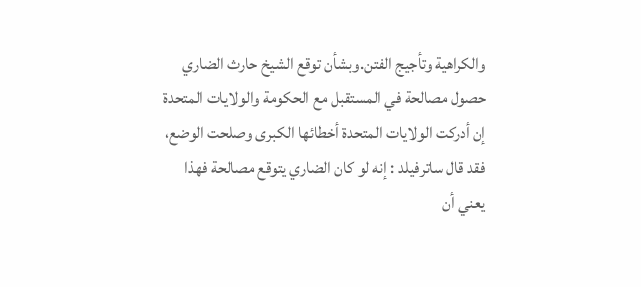والكراهية وتأجيج الفتن.وبشأن توقع الشيخ حارث الضاري حصول مصالحة في المستقبل مع الحكومة والولايات المتحدة إن أدركت الولايات المتحدة أخطائها الكبرى وصلحت الوضع، فقد قال ساترفيلد : إنه لو كان الضاري يتوقع مصالحة فهذا يعني أن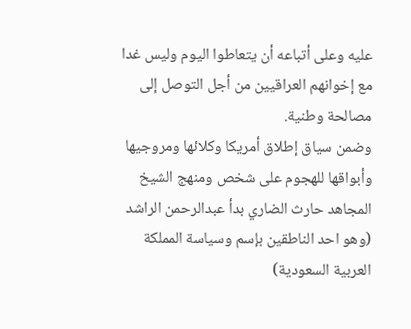عليه وعلى أتباعه أن يتعاطوا اليوم وليس غدا مع إخوانهم العراقيين من أجل التوصل إلى
مصالحة وطنية.
وضمن سياق إطلاق أمريكا وكلائها ومروجيها وأبواقها للهجوم على شخص ومنهج الشيخ المجاهد حارث الضاري بدأ عبدالرحمن الراشد (وهو احد الناطقين بإسم وسياسة المملكة العربية السعودية)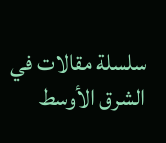سلسلة مقالات في الشرق الأوسط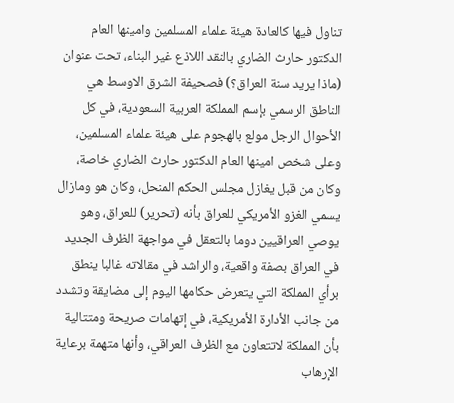تناول فيها كالعادة هيئة علماء المسلمين وامينها العام الدكتور حارث الضاري بالنقد اللاذع غير البناء، تحت عنوان (ماذا يريد سنة العراق؟) فصحيفة الشرق الاوسط هي الناطق الرسمي بإسم المملكة العربية السعودية، في كل الأحوال الرجل مولع بالهجوم على هيئة علماء المسلمين، وعلى شخص امينها العام الدكتور حارث الضاري خاصة، وكان من قبل يغازل مجلس الحكم المنحل، وكان هو ومازال يسمي الغزو الأمريكي للعراق بأنه (تحرير) للعراق، وهو يوصي العراقيين دوما بالتعقل في مواجهة الظرف الجديد في العراق بصفة واقعية، والراشد في مقالاته غالبا ينطق برأي المملكة التي يتعرض حكامها اليوم إلى مضايقة وتشدد من جانب الأدارة الأمريكية، في إتهامات صريحة ومتتالية بأن المملكة لاتتعاون مع الظرف العراقي، وأنها متهمة برعاية الإرهاب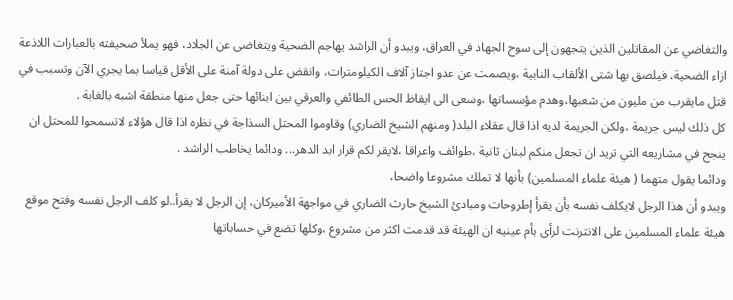والتغاضي عن المقاتلين الذين يتجهون إلى سوح الجهاد في العراق، ويبدو أن الراشد يهاجم الضحية ويتغاضى عن الجلاد، فهو يملأ صحيفته بالعبارات اللاذعة ازاء الضحية، فيلصق بها شتى الألقاب النابية ،ويصمت عن عدو اجتاز آلاف الكيلومترات، وانقض على دولة آمنة على الأقل قياسا بما يجري الآن وتسبب في قتل مايقرب من مليون من شعبها،وهدم مؤسساتها ،وسعى الى ايقاظ الحس الطائفي والعرقي بين ابنائها حتى جعل منها منطقة اشبه بالغابة .
كل ذلك ليس جريمة ،ولكن الجريمة لديه اذا قال عقلاء البلد( ومنهم الشيخ الضاري) وقاوموا المحتل السذاجة في نظره اذا قال هؤلاء لاتسمحوا للمحتل ان ينجح في مشاريعه التي تريد ان تجعل منكم لبنان ثانية ،طوائف واعراقا ،لايقر لكم قرار ابد الدهر... ودائما يخاطب الراشد .
ودائما يقول متهما ( هيئة علماء المسلمين) بأنها لا تملك مشروعا واضحا،
ويبدو أن هذا الرجل لايكلف نفسه بأن يقرأ إطروحات ومبادئ الشيخ حارث الضاري في مواجهة الأميركان، إن الرجل لا يقرأ..لو كلف الرجل نفسه وفتح موقع هيئة علماء المسلمين على الانترنت لرأى بأم عينيه ان الهيئة قد قدمت اكثر من مشروع ،وكلها تضع في حساباتها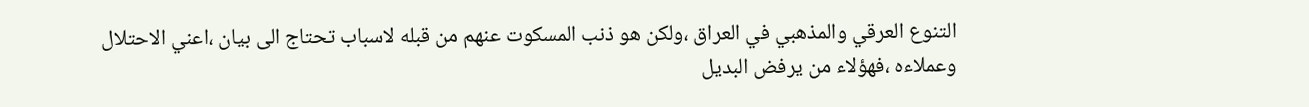التنوع العرقي والمذهبي في العراق ،ولكن هو ذنب المسكوت عنهم من قبله لاسباب تحتاج الى بيان ،اعني الاحتلال وعملاءه ،فهؤلاء من يرفض البديل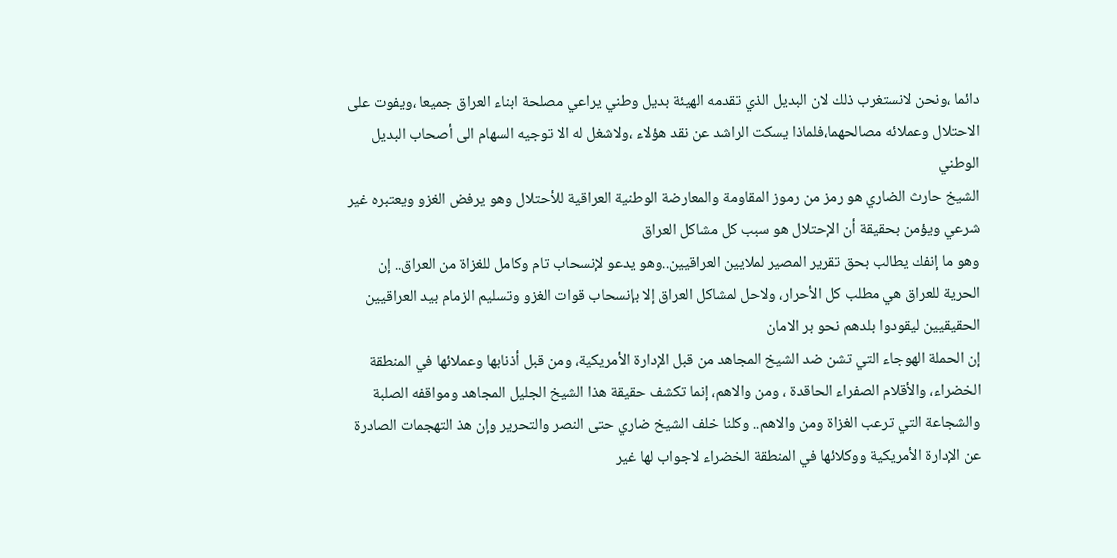دائما ،ونحن لانستغرب ذلك لان البديل الذي تقدمه الهيئة بديل وطني يراعي مصلحة ابناء العراق جميعا ،ويفوت على الاحتلال وعملائه مصالحهما،فلماذا يسكت الراشد عن نقد هؤلاء ،ولاشغل له الا توجيه السهام الى أصحاب البديل الوطني
الشيخ حارث الضاري هو رمز من رموز المقاومة والمعارضة الوطنية العراقية للأحتلال وهو يرفض الغزو ويعتبره غير شرعي ويؤمن بحقيقة أن الإحتلال هو سبب كل مشاكل العراق
وهو ما إنفك يطالب بحق تقرير المصير لملايين العراقيين..وهو يدعو لإنسحاب تام وكامل للغزاة من العراق.. إن الحرية للعراق هي مطلب كل الأحرار، ولاحل لمشاكل العراق إلا بإنسحاب قوات الغزو وتسليم الزمام بيد العراقيين الحقيقيين ليقودوا بلدهم نحو بر الامان
إن الحملة الهوجاء التي تشن ضد الشيخ المجاهد من قبل الإدارة الأمريكية، ومن قبل أذنابها وعملائها في المنطقة الخضراء، والأقلام الصفراء الحاقدة ، ومن والاهم، إنما تكشف حقيقة هذا الشيخ الجليل المجاهد ومواقفه الصلبة والشجاعة التي ترعب الغزاة ومن والاهم.. وكلنا خلف الشيخ ضاري حتى النصر والتحرير وإن هذ التهجمات الصادرة عن الإدارة الأمريكية ووكلائها في المنطقة الخضراء لاجواب لها غير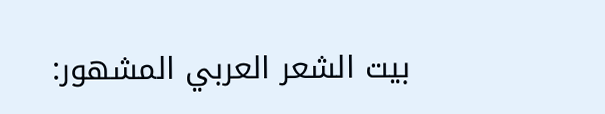بيت الشعر العربي المشهور: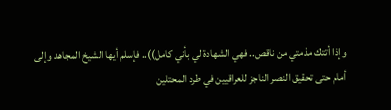وإذا أتتك مذمتي من ناقص.. فهي الشهادة لي بأني كامل)).. فإسلم أيها الشيخ المجاهد وإلى أمام حتى تحقيق النصر الناجز للعراقيين في طرد المحتلين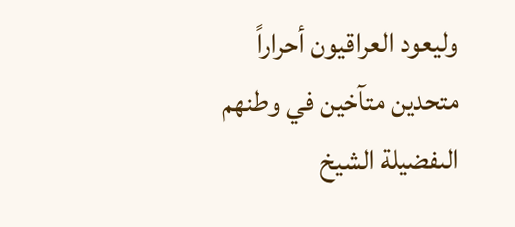وليعود العراقيون أحراراً متحدين متآخين في وطنهم
الىفضيلة الشيخ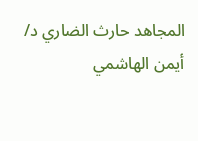المجاهد حارث الضاري د/ أيمن الهاشمي